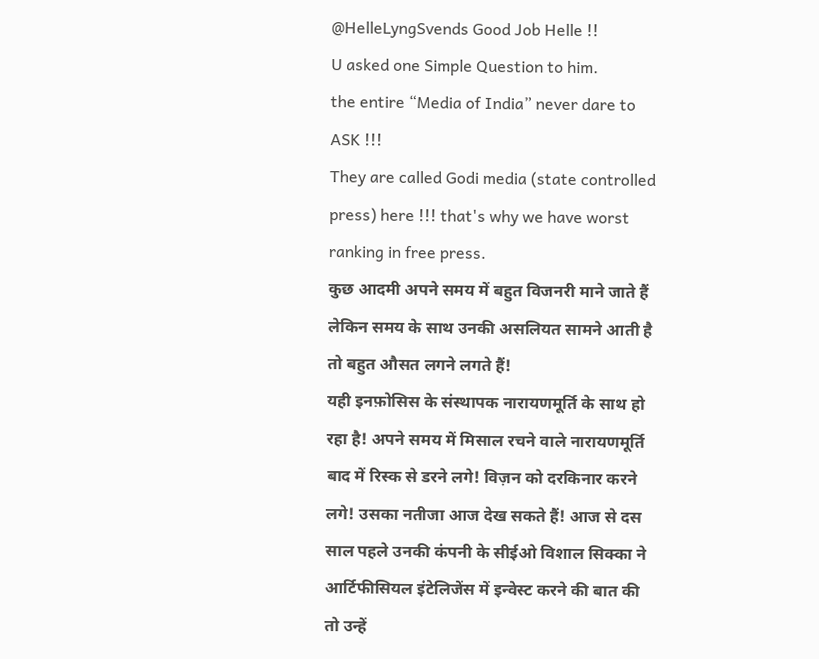@HelleLyngSvends Good Job Helle !!
U asked one Simple Question to him.
the entire “Media of India” never dare to ASK !!!
They are called Godi media (state controlled press) here !!! that's why we have worst ranking in free press.
कुछ आदमी अपने समय में बहुत विजनरी माने जाते हैं लेकिन समय के साथ उनकी असलियत सामने आती है तो बहुत औसत लगने लगते हैं!
यही इनफ़ोसिस के संस्थापक नारायणमूर्ति के साथ हो रहा है! अपने समय में मिसाल रचने वाले नारायणमूर्ति बाद में रिस्क से डरने लगे! विज़न को दरकिनार करने लगे! उसका नतीजा आज देख सकते हैं! आज से दस साल पहले उनकी कंपनी के सीईओ विशाल सिक्का ने आर्टिफीसियल इंटेलिजेंस में इन्वेस्ट करने की बात की तो उन्हें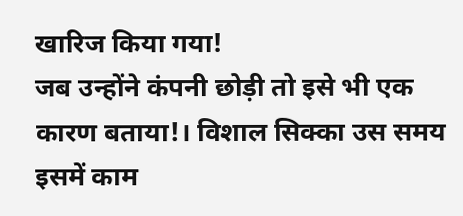खारिज किया गया!
जब उन्होंने कंपनी छोड़ी तो इसे भी एक कारण बताया!। विशाल सिक्का उस समय इसमें काम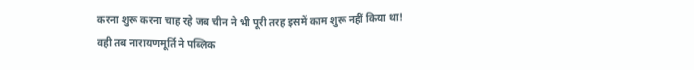करना शुरू करना चाह रहे जब चीन ने भी पूरी तरह इसमें काम शुरू नहीं किया था!
वही तब नारायणमूर्ति ने पब्लिक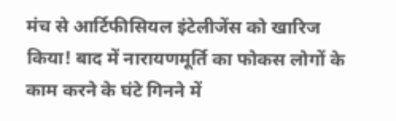मंच से आर्टिफीसियल इंटेलीजेंस को खारिज किया! बाद में नारायणमूर्ति का फोकस लोगों के काम करने के घंटे गिनने में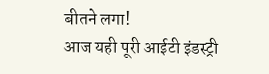बीतने लगा!
आज यही पूरी आईटी इंडस्ट्री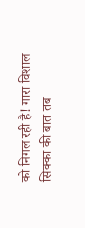को निगल रही है! गारा विशाल सिक्का की बात तब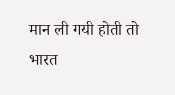मान ली गयी होती तो भारत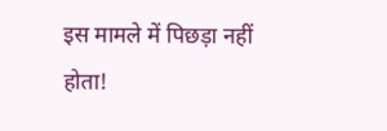इस मामले में पिछड़ा नहीं होता!